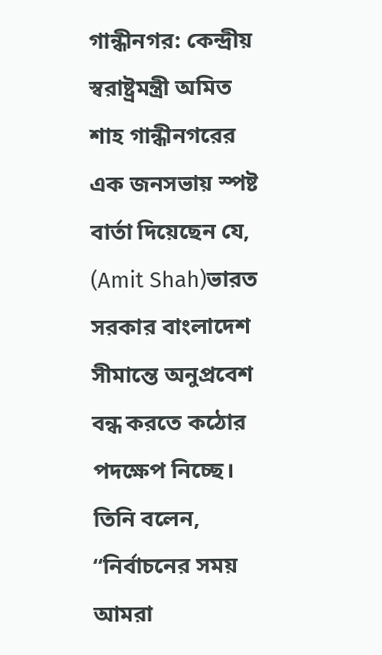গান্ধীনগর: কেন্দ্রীয় স্বরাষ্ট্রমন্ত্রী অমিত শাহ গান্ধীনগরের এক জনসভায় স্পষ্ট বার্তা দিয়েছেন যে, (Amit Shah)ভারত সরকার বাংলাদেশ সীমান্তে অনুপ্রবেশ বন্ধ করতে কঠোর পদক্ষেপ নিচ্ছে। তিনি বলেন, “নির্বাচনের সময় আমরা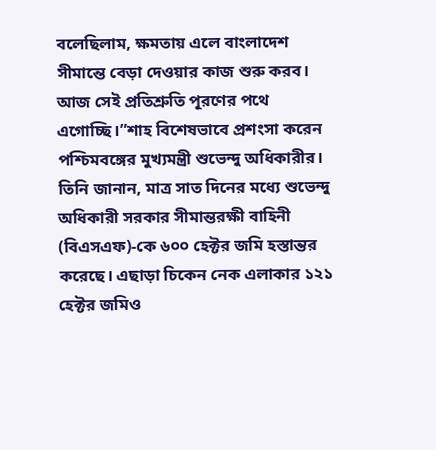বলেছিলাম, ক্ষমতায় এলে বাংলাদেশ সীমান্তে বেড়া দেওয়ার কাজ শুরু করব। আজ সেই প্রতিশ্রুতি পূরণের পথে এগোচ্ছি।”শাহ বিশেষভাবে প্রশংসা করেন পশ্চিমবঙ্গের মুখ্যমন্ত্রী শুভেন্দু অধিকারীর।
তিনি জানান, মাত্র সাত দিনের মধ্যে শুভেন্দু অধিকারী সরকার সীমান্তরক্ষী বাহিনী (বিএসএফ)-কে ৬০০ হেক্টর জমি হস্তান্তর করেছে। এছাড়া চিকেন নেক এলাকার ১২১ হেক্টর জমিও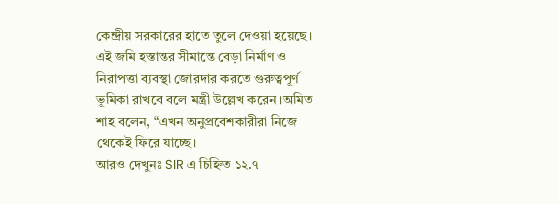কেন্দ্রীয় সরকারের হাতে তুলে দেওয়া হয়েছে। এই জমি হস্তান্তর সীমান্তে বেড়া নির্মাণ ও নিরাপত্তা ব্যবস্থা জোরদার করতে গুরুত্বপূর্ণ ভূমিকা রাখবে বলে মন্ত্রী উল্লেখ করেন।অমিত শাহ বলেন, “এখন অনুপ্রবেশকারীরা নিজে থেকেই ফিরে যাচ্ছে।
আরও দেখুনঃ SIR এ চিহ্নিত ১২.৭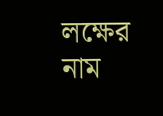লক্ষের নাম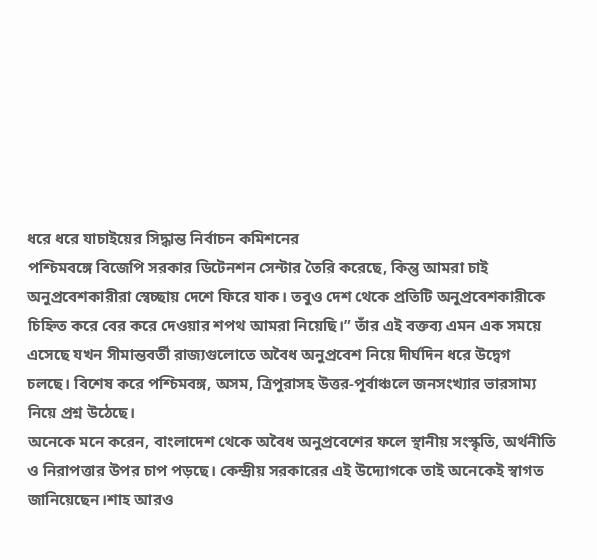ধরে ধরে যাচাইয়ের সিদ্ধান্ত নির্বাচন কমিশনের
পশ্চিমবঙ্গে বিজেপি সরকার ডিটেনশন সেন্টার তৈরি করেছে, কিন্তু আমরা চাই অনুপ্রবেশকারীরা স্বেচ্ছায় দেশে ফিরে যাক। তবুও দেশ থেকে প্রতিটি অনুপ্রবেশকারীকে চিহ্নিত করে বের করে দেওয়ার শপথ আমরা নিয়েছি।” তাঁর এই বক্তব্য এমন এক সময়ে এসেছে যখন সীমান্তবর্তী রাজ্যগুলোতে অবৈধ অনুপ্রবেশ নিয়ে দীর্ঘদিন ধরে উদ্বেগ চলছে। বিশেষ করে পশ্চিমবঙ্গ, অসম, ত্রিপুরাসহ উত্তর-পূর্বাঞ্চলে জনসংখ্যার ভারসাম্য নিয়ে প্রশ্ন উঠেছে।
অনেকে মনে করেন, বাংলাদেশ থেকে অবৈধ অনুপ্রবেশের ফলে স্থানীয় সংস্কৃতি, অর্থনীতি ও নিরাপত্তার উপর চাপ পড়ছে। কেন্দ্রীয় সরকারের এই উদ্যোগকে তাই অনেকেই স্বাগত জানিয়েছেন।শাহ আরও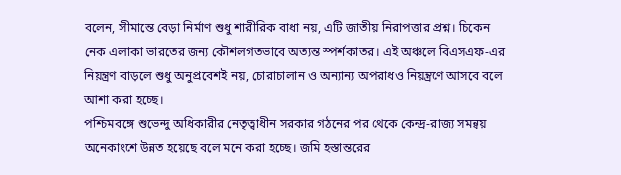বলেন, সীমান্তে বেড়া নির্মাণ শুধু শারীরিক বাধা নয়, এটি জাতীয় নিরাপত্তার প্রশ্ন। চিকেন নেক এলাকা ভারতের জন্য কৌশলগতভাবে অত্যন্ত স্পর্শকাতর। এই অঞ্চলে বিএসএফ-এর নিয়ন্ত্রণ বাড়লে শুধু অনুপ্রবেশই নয়, চোরাচালান ও অন্যান্য অপরাধও নিয়ন্ত্রণে আসবে বলে আশা করা হচ্ছে।
পশ্চিমবঙ্গে শুভেন্দু অধিকারীর নেতৃত্বাধীন সরকার গঠনের পর থেকে কেন্দ্র-রাজ্য সমন্বয় অনেকাংশে উন্নত হয়েছে বলে মনে করা হচ্ছে। জমি হস্তান্তরের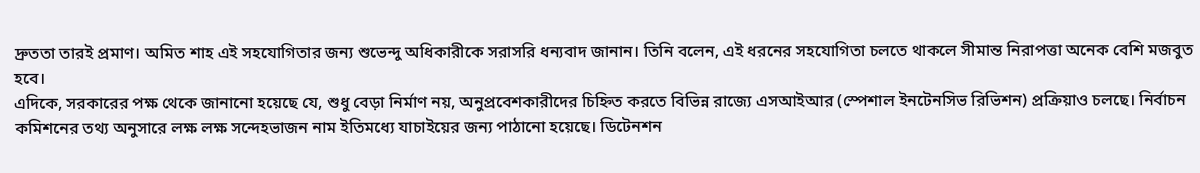দ্রুততা তারই প্রমাণ। অমিত শাহ এই সহযোগিতার জন্য শুভেন্দু অধিকারীকে সরাসরি ধন্যবাদ জানান। তিনি বলেন, এই ধরনের সহযোগিতা চলতে থাকলে সীমান্ত নিরাপত্তা অনেক বেশি মজবুত হবে।
এদিকে, সরকারের পক্ষ থেকে জানানো হয়েছে যে, শুধু বেড়া নির্মাণ নয়, অনুপ্রবেশকারীদের চিহ্নিত করতে বিভিন্ন রাজ্যে এসআইআর (স্পেশাল ইনটেনসিভ রিভিশন) প্রক্রিয়াও চলছে। নির্বাচন কমিশনের তথ্য অনুসারে লক্ষ লক্ষ সন্দেহভাজন নাম ইতিমধ্যে যাচাইয়ের জন্য পাঠানো হয়েছে। ডিটেনশন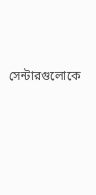সেন্টারগুলোকে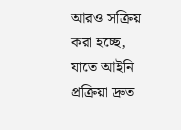আরও সক্রিয় করা হচ্ছে, যাতে আইনি প্রক্রিয়া দ্রুত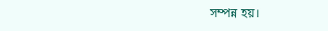সম্পন্ন হয়।